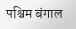पश्चिम बंगाल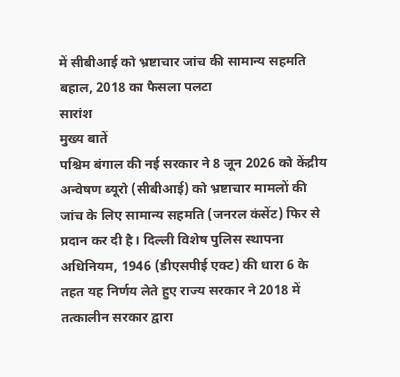में सीबीआई को भ्रष्टाचार जांच की सामान्य सहमति बहाल, 2018 का फैसला पलटा
सारांश
मुख्य बातें
पश्चिम बंगाल की नई सरकार ने 8 जून 2026 को केंद्रीय अन्वेषण ब्यूरो (सीबीआई) को भ्रष्टाचार मामलों की जांच के लिए सामान्य सहमति (जनरल कंसेंट) फिर से प्रदान कर दी है। दिल्ली विशेष पुलिस स्थापना अधिनियम, 1946 (डीएसपीई एक्ट) की धारा 6 के तहत यह निर्णय लेते हुए राज्य सरकार ने 2018 में तत्कालीन सरकार द्वारा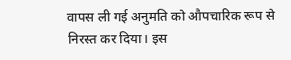वापस ली गई अनुमति को औपचारिक रूप से निरस्त कर दिया। इस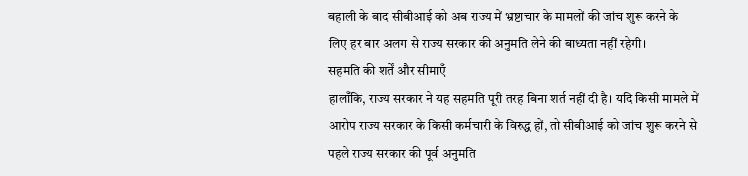बहाली के बाद सीबीआई को अब राज्य में भ्रष्टाचार के मामलों की जांच शुरू करने के लिए हर बार अलग से राज्य सरकार की अनुमति लेने की बाध्यता नहीं रहेगी।
सहमति की शर्तें और सीमाएँ
हालाँकि, राज्य सरकार ने यह सहमति पूरी तरह बिना शर्त नहीं दी है। यदि किसी मामले में आरोप राज्य सरकार के किसी कर्मचारी के विरुद्ध हों, तो सीबीआई को जांच शुरू करने से पहले राज्य सरकार की पूर्व अनुमति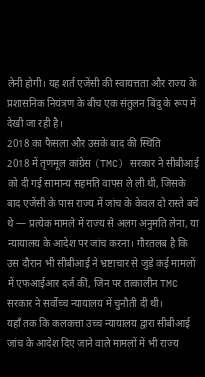लेनी होगी। यह शर्त एजेंसी की स्वायत्तता और राज्य के प्रशासनिक नियंत्रण के बीच एक संतुलन बिंदु के रूप में देखी जा रही है।
2018 का फैसला और उसके बाद की स्थिति
2018 में तृणमूल कांग्रेस (TMC) सरकार ने सीबीआई को दी गई सामान्य सहमति वापस ले ली थी, जिसके बाद एजेंसी के पास राज्य में जांच के केवल दो रास्ते बचे थे — प्रत्येक मामले में राज्य से अलग अनुमति लेना, या न्यायालय के आदेश पर जांच करना। गौरतलब है कि उस दौरान भी सीबीआई ने भ्रष्टाचार से जुड़े कई मामलों में एफआईआर दर्ज कीं, जिन पर तत्कालीन TMC सरकार ने सर्वोच्च न्यायालय में चुनौती दी थी।
यहाँ तक कि कलकत्ता उच्च न्यायालय द्वारा सीबीआई जांच के आदेश दिए जाने वाले मामलों में भी राज्य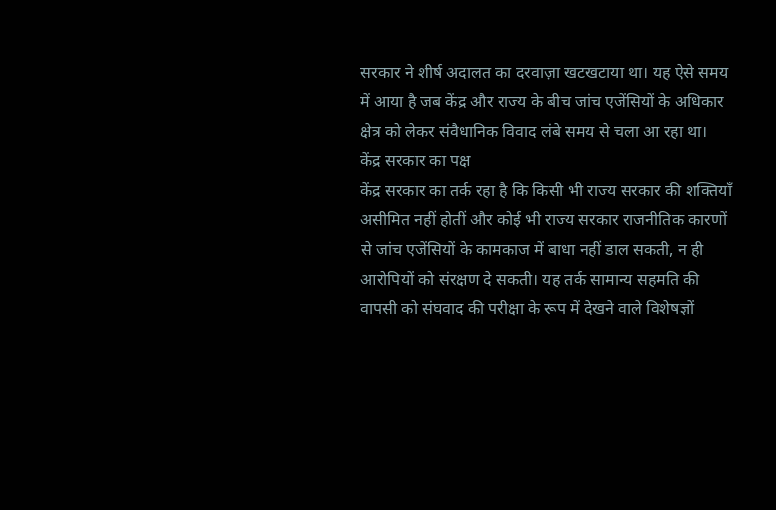सरकार ने शीर्ष अदालत का दरवाज़ा खटखटाया था। यह ऐसे समय में आया है जब केंद्र और राज्य के बीच जांच एजेंसियों के अधिकार क्षेत्र को लेकर संवैधानिक विवाद लंबे समय से चला आ रहा था।
केंद्र सरकार का पक्ष
केंद्र सरकार का तर्क रहा है कि किसी भी राज्य सरकार की शक्तियाँ असीमित नहीं होतीं और कोई भी राज्य सरकार राजनीतिक कारणों से जांच एजेंसियों के कामकाज में बाधा नहीं डाल सकती, न ही आरोपियों को संरक्षण दे सकती। यह तर्क सामान्य सहमति की वापसी को संघवाद की परीक्षा के रूप में देखने वाले विशेषज्ञों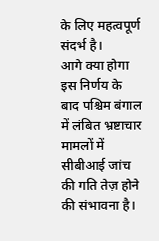के लिए महत्वपूर्ण संदर्भ है।
आगे क्या होगा
इस निर्णय के बाद पश्चिम बंगाल में लंबित भ्रष्टाचार मामलों में सीबीआई जांच की गति तेज़ होने की संभावना है।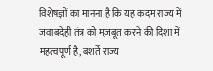विशेषज्ञों का मानना है कि यह कदम राज्य में जवाबदेही तंत्र को मज़बूत करने की दिशा में महत्वपूर्ण है, बशर्ते राज्य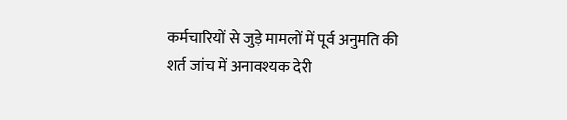कर्मचारियों से जुड़े मामलों में पूर्व अनुमति की शर्त जांच में अनावश्यक देरी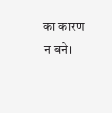का कारण न बने।